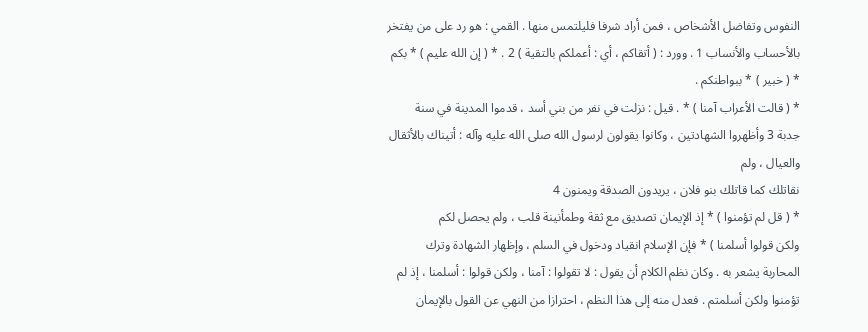النفوس وتفاضل الأشخاص ، فمن أراد شرفا فليلتمس منها . القمي : هو رد على من يفتخر
بالأحساب والأنساب 1 . وورد : ( أتقاكم ، أي : أعملكم بالتقية ) 2 . * ( إن الله عليم ) * بكم
* ( خبير ) * ببواطنكم .
* ( قالت الأعراب آمنا ) * . قيل : نزلت في نفر من بني أسد ، قدموا المدينة في سنة
جدبة 3 وأظهروا الشهادتين ، وكانوا يقولون لرسول الله صلى الله عليه وآله : أتيناك بالأثقال والعيال ، ولم
نقاتلك كما قاتلك بنو فلان ، يريدون الصدقة ويمنون 4
* ( قل لم تؤمنوا ) * إذ الإيمان تصديق مع ثقة وطمأنينة قلب ، ولم يحصل لكم
ولكن قولوا أسلمنا ) * فإن الإسلام انقياد ودخول في السلم ، وإظهار الشهادة وترك
المحاربة يشعر به . وكان نظم الكلام أن يقول : لا تقولوا : آمنا ، ولكن قولوا : أسلمنا ، إذ لم
تؤمنوا ولكن أسلمتم . فعدل منه إلى هذا النظم ، احترازا من النهي عن القول بالإيمان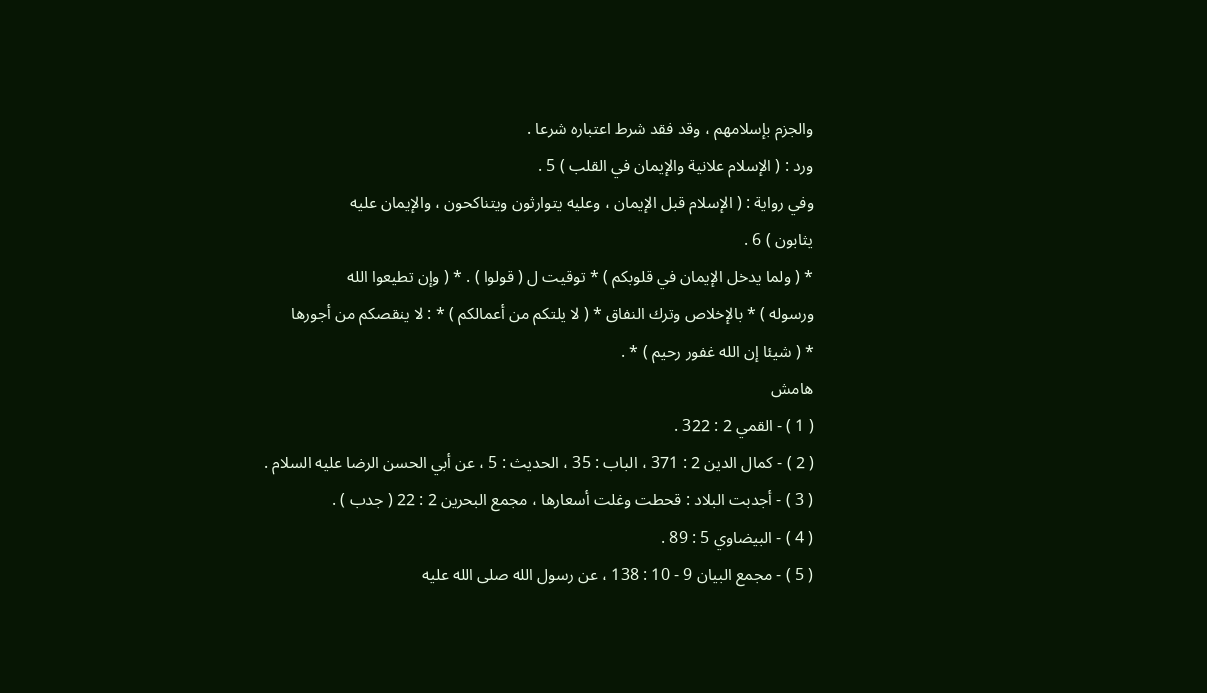والجزم بإسلامهم ، وقد فقد شرط اعتباره شرعا .
ورد : ( الإسلام علانية والإيمان في القلب ) 5 .
وفي رواية : ( الإسلام قبل الإيمان ، وعليه يتوارثون ويتناكحون ، والإيمان عليه
يثابون ) 6 .
* ( ولما يدخل الإيمان في قلوبكم ) * توقيت ل ( قولوا ) . * ( وإن تطيعوا الله
ورسوله ) * بالإخلاص وترك النفاق * ( لا يلتكم من أعمالكم ) * : لا ينقصكم من أجورها
* ( شيئا إن الله غفور رحيم ) * .
هامش
( 1 ) - القمي 2 : 322 .
( 2 ) - كمال الدين 2 : 371 ، الباب : 35 ، الحديث : 5 ، عن أبي الحسن الرضا عليه السلام .
( 3 ) - أجدبت البلاد : قحطت وغلت أسعارها ، مجمع البحرين 2 : 22 ( جدب ) .
( 4 ) - البيضاوي 5 : 89 .
( 5 ) - مجمع البيان 9 - 10 : 138 ، عن رسول الله صلى الله عليه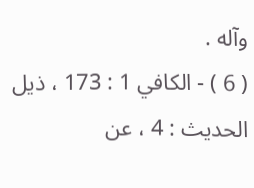وآله .
( 6 ) - الكافي 1 : 173 ، ذيل الحديث : 4 ، عن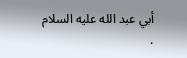أبي عبد الله عليه السلام .